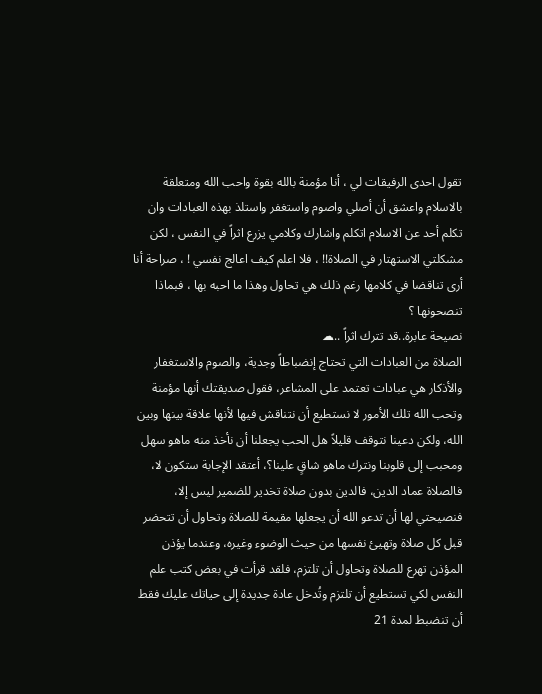تقول احدى الرفيقات لي ، أنا مؤمنة بالله بقوة واحب الله ومتعلقة بالاسلام واعشق أن أصلي واصوم واستغفر واستلذ بهذه العبادات وان تكلم أحد عن الاسلام اتكلم واشارك وكلامي يزرع اثراً في النفس ، لكن مشكلتي الاستهتار في الصلاة!! ، فلا اعلم كيف اعالج نفسي ! ، صراحة أنا أرى تناقضا في كلامها رغم ذلك هي تحاول وهذا ما احبه بها ، فبماذا تنصحونها ؟
نصيحة عابرة..قد تترك اثراً ..☁
الصلاة من العبادات التي تحتاج إنضباطاً وجدية، والصوم والاستغفار والأذكار هي عبادات تعتمد على المشاعر، فقول صديقتك أنها مؤمنة وتحب الله تلك الأمور لا نستطيع أن نتناقش فيها لأنها علاقة بينها وبين الله، ولكن دعينا نتوقف قليلاً هل الحب يجعلنا أن نأخذ منه ماهو سهل ومحبب إلى قلوبنا ونترك ماهو شاقٍ علينا؟، أعتقد الإجابة ستكون لا، فالصلاة عماد الدين، فالدين بدون صلاة تخدير للضمير ليس إلا، فنصيحتي لها أن تدعو الله أن يجعلها مقيمة للصلاة وتحاول أن تتحضر قبل كل صلاة وتهيئ نفسها من حيث الوضوء وغيره، وعندما يؤذن المؤذن تهرع للصلاة وتحاول أن تلتزم، فلقد قرأت في بعض كتب علم النفس لكي تستطيع أن تلتزم وتُدخل عادة جديدة إلى حياتك عليك فقط أن تنضبط لمدة 21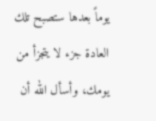يوماً بعدها ستصبح تلك العادة جزء لا يتجزأ من يومك، وأسأل الله أن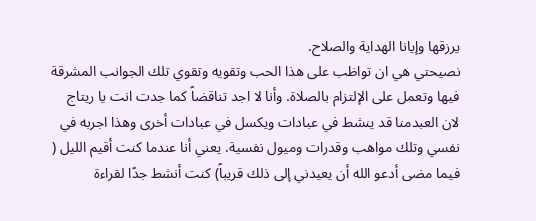يرزقها وإيانا الهداية والصلاح.
نصيحتي هي ان تواظب على هذا الحب وتقويه وتقوي تلك الجوانب المشرقة فيها وتعمل على الإلتزام بالصلاة. وأنا لا اجد تناقضاً كما جدت انت يا ريتاج لان العبدمنا قد ينشط في عبادات ويكسل في عبادات أخرى وهذا اجربه في نفسي وتلك مواهب وقدرات وميول نفسية. يعني أنا عندما كنت أقيم الليل ( فيما مضى أدعو الله أن يعيدني إلى ذلك قريباً) كنت أنشط جدًا لقراءة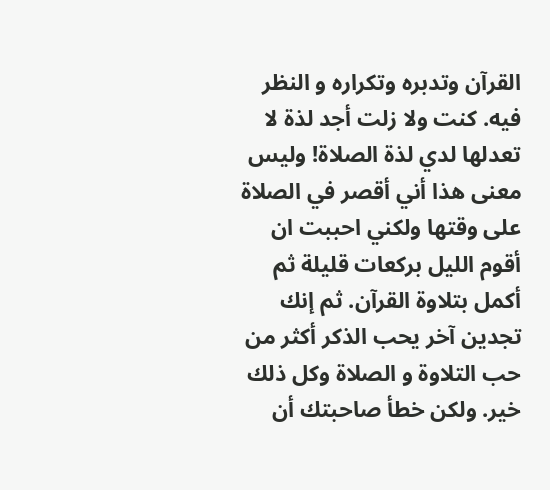القرآن وتدبره وتكراره و النظر فيه. كنت ولا زلت أجد لذة لا تعدلها لدي لذة الصلاة! وليس معنى هذا أني أقصر في الصلاة على وقتها ولكني احببت ان أقوم الليل بركعات قليلة ثم أكمل بتلاوة القرآن. ثم إنك تجدين آخر يحب الذكر أكثر من حب التلاوة و الصلاة وكل ذلك خير. ولكن خطأ صاحبتك أن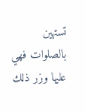تستهين بالصلوات فهي عليها وزر ذلك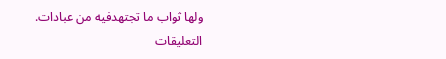ولها ثواب ما تجتهدفيه من عبادات.
التعليقات